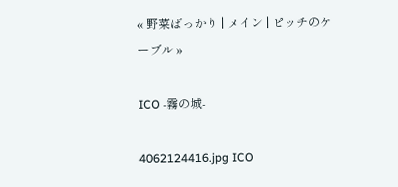« 野菜ばっかり | メイン | ピッチのケーブル »

ICO -霧の城-

4062124416.jpg ICO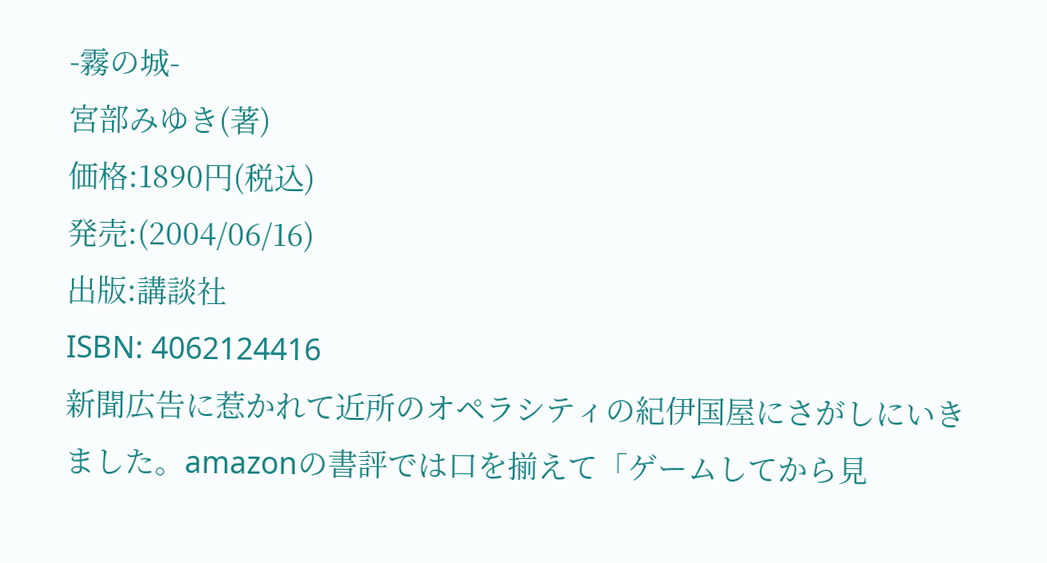-霧の城-
宮部みゆき(著)
価格:1890円(税込)
発売:(2004/06/16)
出版:講談社
ISBN: 4062124416
新聞広告に惹かれて近所のオペラシティの紀伊国屋にさがしにいきました。amazonの書評では口を揃えて「ゲームしてから見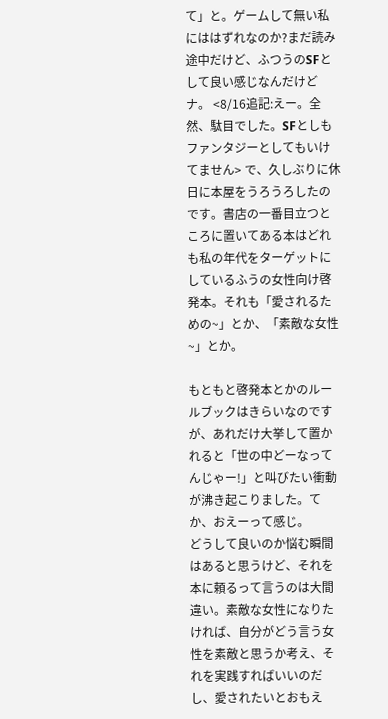て」と。ゲームして無い私にははずれなのか?まだ読み途中だけど、ふつうのSFとして良い感じなんだけどナ。 <8/16追記:えー。全然、駄目でした。SFとしもファンタジーとしてもいけてません> で、久しぶりに休日に本屋をうろうろしたのです。書店の一番目立つところに置いてある本はどれも私の年代をターゲットにしているふうの女性向け啓発本。それも「愛されるための~」とか、「素敵な女性~」とか。

もともと啓発本とかのルールブックはきらいなのですが、あれだけ大挙して置かれると「世の中どーなってんじゃー!」と叫びたい衝動が沸き起こりました。てか、おえーって感じ。
どうして良いのか悩む瞬間はあると思うけど、それを本に頼るって言うのは大間違い。素敵な女性になりたければ、自分がどう言う女性を素敵と思うか考え、それを実践すればいいのだし、愛されたいとおもえ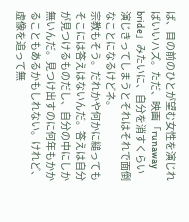ば、目の前のひとが望む女性を演じればいいハズ。ただ、映画「runaway bride」みたいに、自分を消すくらい演じきってしまうとそれはそれで面倒なことになるけどネ。
宗教もそう。だれかや何かに縋ってもそこには答えはないんだ。答えは自分が見つけるものだし、自分の中にしか無いんだ。見つけ出すのに何年もかかることもあるかもしれない。けれど、虚像を追って無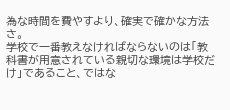為な時間を費やすより、確実で確かな方法さ。
学校で一番教えなければならないのは「教科書が用意されている親切な環境は学校だけ」であること、ではな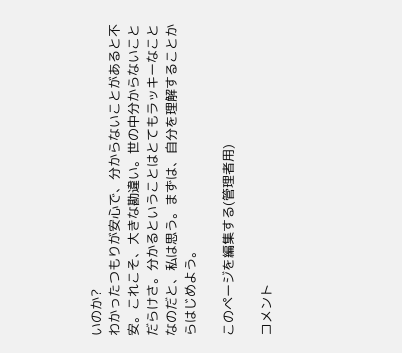いのか?
わかったつもりが安心で、分からないことがあると不安。これこそ、大きな勘違い。世の中分からないことだらけさ。分かるということはとてもラッキーなことなのだと、私は思う。まずは、自分を理解することからはじめよう。

このページを編集する(管理者用)

コメント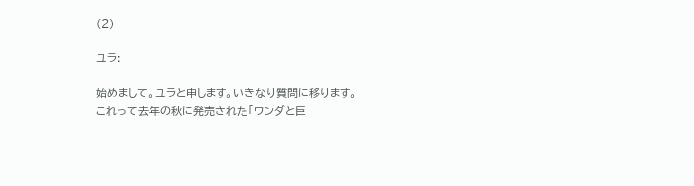(2)

ユラ:

始めまして。ユラと申します。いきなり質問に移ります。
これって去年の秋に発売された「ワンダと巨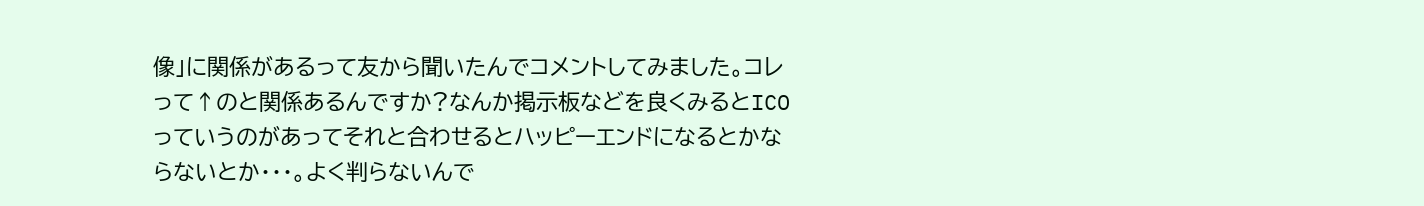像」に関係があるって友から聞いたんでコメントしてみました。コレって↑のと関係あるんですか?なんか掲示板などを良くみるとICOっていうのがあってそれと合わせるとハッピーエンドになるとかならないとか・・・。よく判らないんで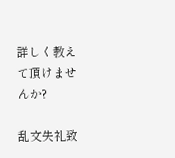詳しく教えて頂けませんか?

乱文失礼致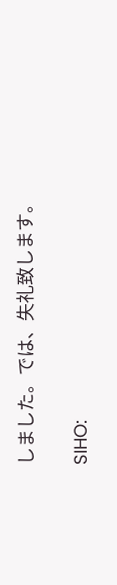しました。では、失礼致します。

SIHO: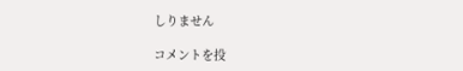しりません

コメントを投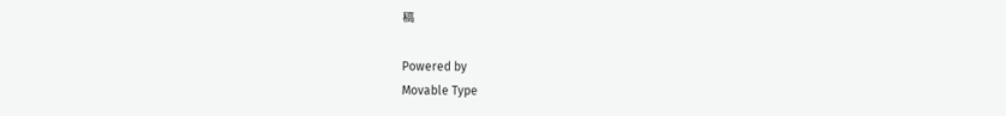稿

Powered by
Movable Type